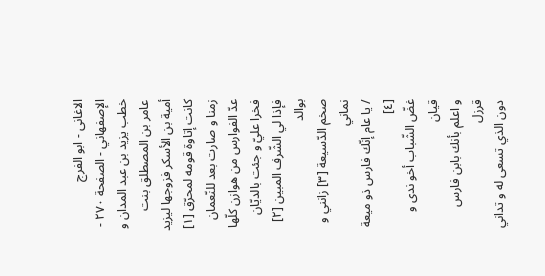الاغانی - ابو الفرج الإصفهاني - الصفحة ٢٧٠ - خطب يزيد بن عبد المدان و عامر بن المصطلق بنت أمية بن الأسكر فزوجها ليزيد
كانت إتاوة قومه لمحرّق [١]
زمنا و صارت بعد للنّعمان
عدّ الفوارس من هوازن كلّها
فخرا عليّ و جئت بالديّان
فإذا لي الشّرف المبين [٢] بوالد
صخم الدّسيعة [٣] زانني و نماني
/ يا عام إنّك فارس ذو ميعة [٤]
غضّ الشّباب أخو ندى و قيان
و اعلم بأنك بابن فارس قرزل
دون الذي تسعى له و تداني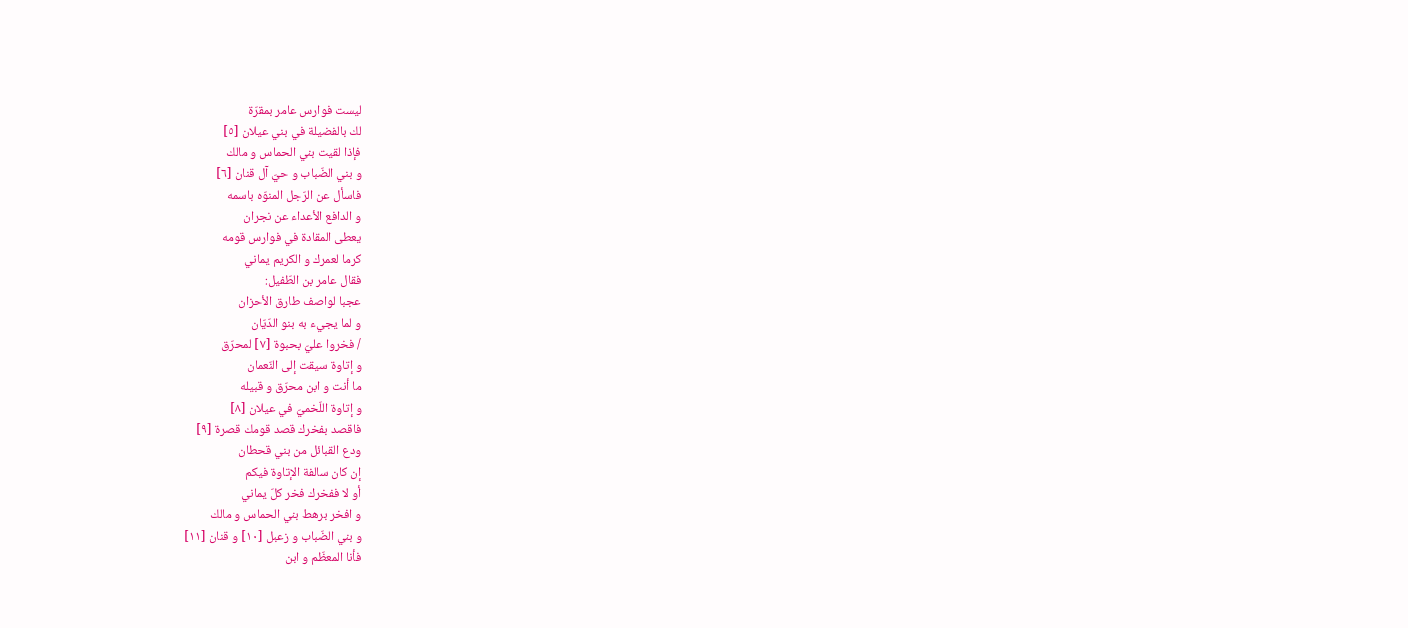ليست فوارس عامر بمقرّة
لك بالفضيلة في بني عيلان [٥]
فإذا لقيت بني الحماس و مالك
و بني الضّباب و حيّ آل قنان [٦]
فاسأل عن الرّجل المنوّه باسمه
و الدافع الأعداء عن نجران
يعطى المقادة في فوارس قومه
كرما لعمرك و الكريم يماني
فقال عامر بن الطّفيل:
عجبا لواصف طارق الأحزان
و لما يجيء به بنو الدّيّان
/ فخروا عليّ بحبوة [٧] لمحرّق
و إتاوة سيقت إلى النّعمان
ما أنت و ابن محرّق و قبيله
و إتاوة اللّخميّ في عيلان [٨]
فاقصد بفخرك قصد قومك قصرة [٩]
ودع القبائل من بني قحطان
إن كان سالفة الإتاوة فيكم
أو لا ففخرك فخر كلّ يماني
و افخر برهط بني الحماس و مالك
و بني الضّباب و زعبل [١٠] و قنان [١١]
فأنا المعظّم و ابن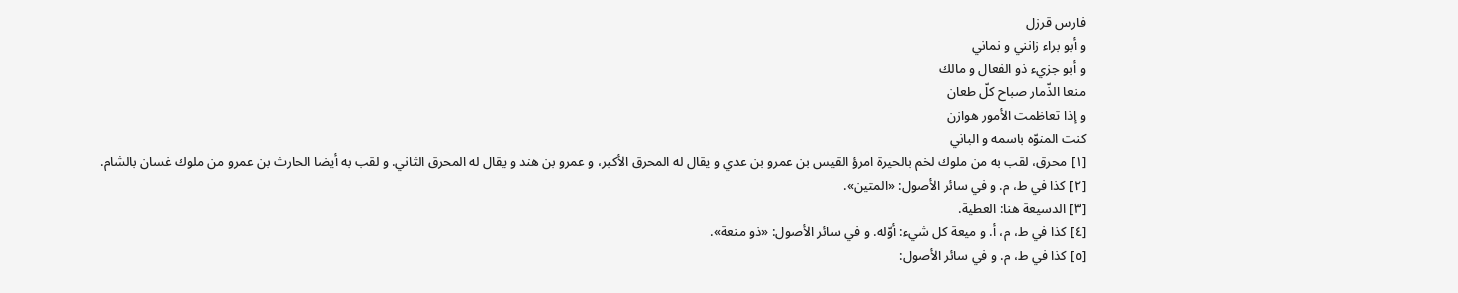فارس قرزل
و أبو براء زانني و نماني
و أبو جزيء ذو الفعال و مالك
منعا الذّمار صباح كلّ طعان
و إذا تعاظمت الأمور هوازن
كنت المنوّه باسمه و الباني
[١] محرق، لقب به من ملوك لخم بالحيرة امرؤ القيس بن عمرو بن عدي و يقال له المحرق الأكبر، و عمرو بن هند و يقال له المحرق الثاني. و لقب به أيضا الحارث بن عمرو من ملوك غسان بالشام.
[٢] كذا في ط، م. و في سائر الأصول: «المتين».
[٣] الدسيعة هنا: العطية.
[٤] كذا في ط، م، أ. و ميعة كل شيء: أوّله. و في سائر الأصول: «ذو منعة».
[٥] كذا في ط، م. و في سائر الأصول: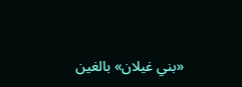«بني غيلان» بالغين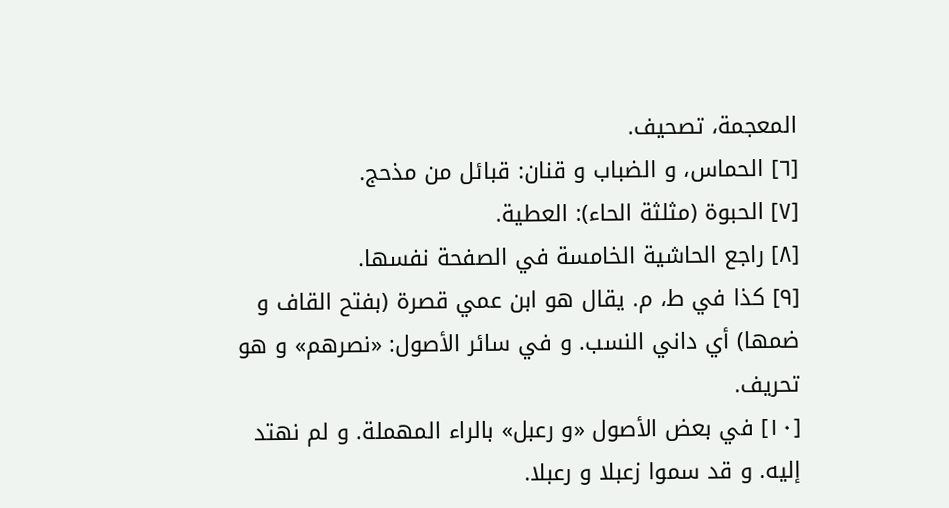المعجمة، تصحيف.
[٦] الحماس، و الضباب و قنان: قبائل من مذحج.
[٧] الحبوة (مثلثة الحاء): العطية.
[٨] راجع الحاشية الخامسة في الصفحة نفسها.
[٩] كذا في ط، م. يقال هو ابن عمي قصرة (بفتح القاف و ضمها) أي داني النسب. و في سائر الأصول: «نصرهم» و هو تحريف.
[١٠] في بعض الأصول «و رعبل» بالراء المهملة. و لم نهتد إليه. و قد سموا زعبلا و رعبلا.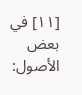[١١] في بعض الأصول: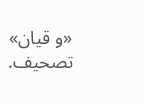«و قيان» تصحيف.